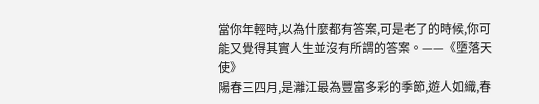當你年輕時,以為什麼都有答案,可是老了的時候,你可能又覺得其實人生並沒有所謂的答案。——《墮落天使》
陽春三四月,是灕江最為豐富多彩的季節,遊人如織,春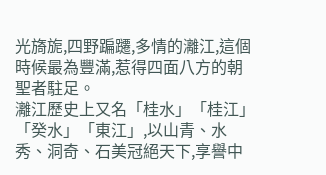光旖旎,四野蹁躚,多情的灕江,這個時候最為豐滿,惹得四面八方的朝聖者駐足。
灕江歷史上又名「桂水」「桂江」「癸水」「東江」,以山青、水秀、洞奇、石美冠絕天下,享譽中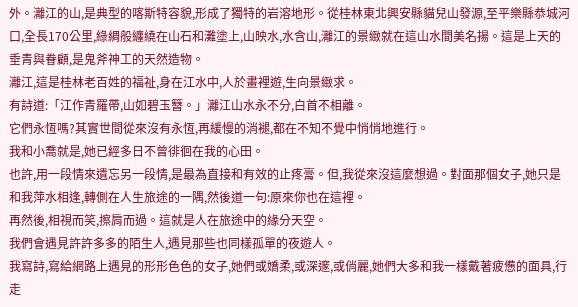外。灕江的山,是典型的喀斯特容貌,形成了獨特的岩溶地形。從桂林東北興安縣貓兒山發源,至平樂縣恭城河口,全長170公里,綠綢般纏繞在山石和灘塗上,山映水,水含山,灕江的景緻就在這山水間美名揚。這是上天的垂青與眷顧,是鬼斧神工的天然造物。
灕江,這是桂林老百姓的福祉,身在江水中,人於畫裡遊,生向景緻求。
有詩道:「江作青羅帶,山如碧玉簪。」灕江山水永不分,白首不相離。
它們永恆嗎?其實世間從來沒有永恆,再緩慢的消褪,都在不知不覺中悄悄地進行。
我和小喬就是,她已經多日不曾徘徊在我的心田。
也許,用一段情來遺忘另一段情,是最為直接和有效的止疼膏。但,我從來沒這麼想過。對面那個女子,她只是和我萍水相逢,轉側在人生旅途的一隅,然後道一句:原來你也在這裡。
再然後,相視而笑,擦肩而過。這就是人在旅途中的緣分天空。
我們會遇見許許多多的陌生人,遇見那些也同樣孤單的夜遊人。
我寫詩,寫給網路上遇見的形形色色的女子,她們或嬌柔,或深邃,或俏麗,她們大多和我一樣戴著疲憊的面具,行走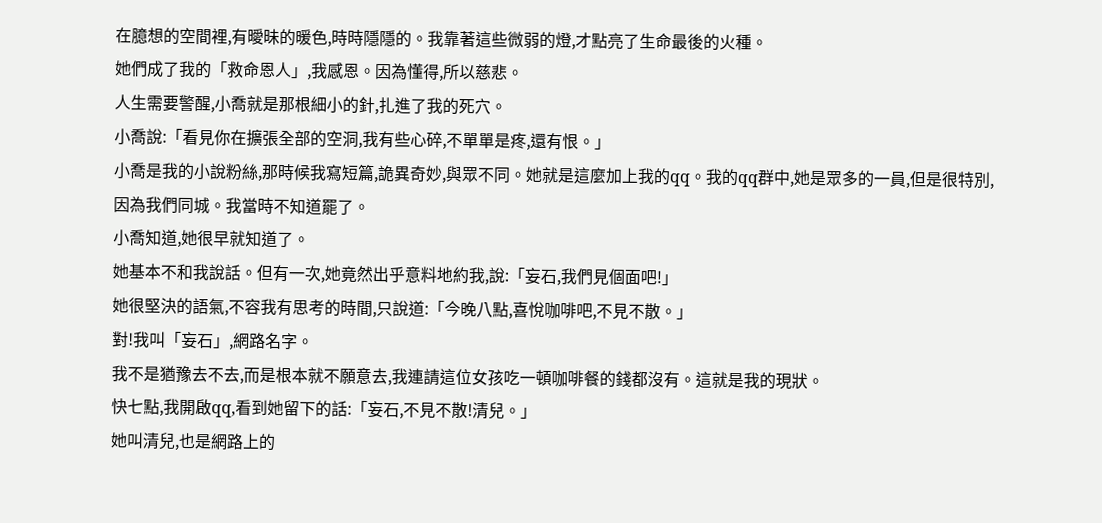在臆想的空間裡,有曖昧的暖色,時時隱隱的。我靠著這些微弱的燈,才點亮了生命最後的火種。
她們成了我的「救命恩人」,我感恩。因為懂得,所以慈悲。
人生需要警醒,小喬就是那根細小的針,扎進了我的死穴。
小喬說:「看見你在擴張全部的空洞,我有些心碎,不單單是疼,還有恨。」
小喬是我的小說粉絲,那時候我寫短篇,詭異奇妙,與眾不同。她就是這麼加上我的qq。我的qq群中,她是眾多的一員,但是很特別,因為我們同城。我當時不知道罷了。
小喬知道,她很早就知道了。
她基本不和我說話。但有一次,她竟然出乎意料地約我,說:「妄石,我們見個面吧!」
她很堅決的語氣,不容我有思考的時間,只說道:「今晚八點,喜悅咖啡吧,不見不散。」
對!我叫「妄石」,網路名字。
我不是猶豫去不去,而是根本就不願意去,我連請這位女孩吃一頓咖啡餐的錢都沒有。這就是我的現狀。
快七點,我開啟qq,看到她留下的話:「妄石,不見不散!清兒。」
她叫清兒,也是網路上的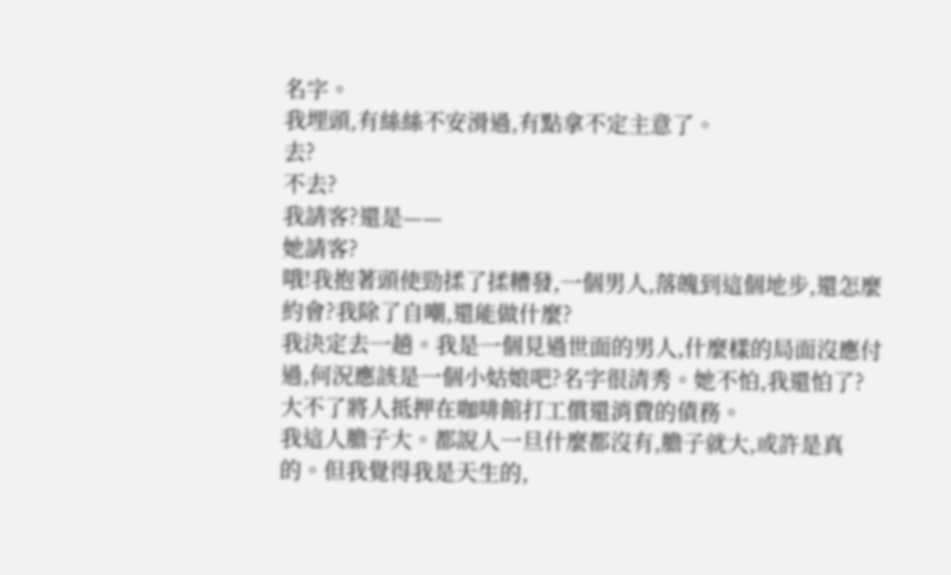名字。
我埋頭,有絲絲不安滑過,有點拿不定主意了。
去?
不去?
我請客?還是——
她請客?
哦!我抱著頭使勁揉了揉糟發,一個男人,落魄到這個地步,還怎麼約會?我除了自嘲,還能做什麼?
我決定去一趟。我是一個見過世面的男人,什麼樣的局面沒應付過,何況應該是一個小姑娘吧?名字很清秀。她不怕,我還怕了?大不了將人抵押在咖啡館打工償還消費的債務。
我這人膽子大。都說人一旦什麼都沒有,膽子就大,或許是真的。但我覺得我是天生的,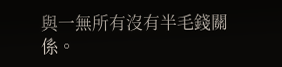與一無所有沒有半毛錢關係。